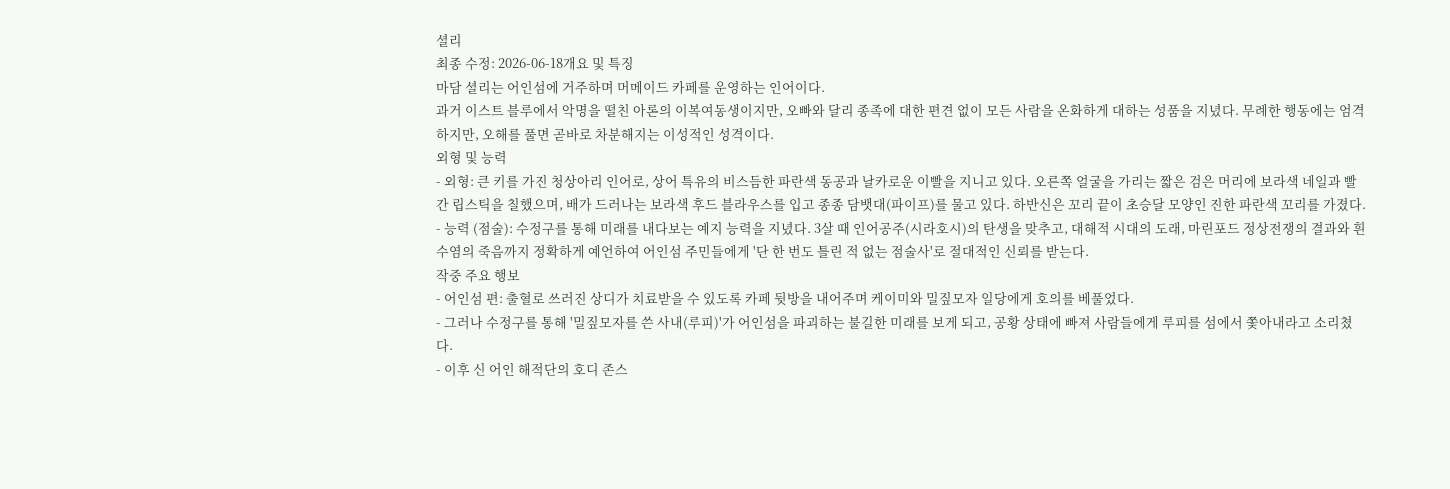셜리
최종 수정: 2026-06-18개요 및 특징
마담 셜리는 어인섬에 거주하며 머메이드 카페를 운영하는 인어이다.
과거 이스트 블루에서 악명을 떨친 아론의 이복여동생이지만, 오빠와 달리 종족에 대한 편견 없이 모든 사람을 온화하게 대하는 성품을 지녔다. 무례한 행동에는 엄격하지만, 오해를 풀면 곧바로 차분해지는 이성적인 성격이다.
외형 및 능력
- 외형: 큰 키를 가진 청상아리 인어로, 상어 특유의 비스듬한 파란색 동공과 날카로운 이빨을 지니고 있다. 오른쪽 얼굴을 가리는 짧은 검은 머리에 보라색 네일과 빨간 립스틱을 칠했으며, 배가 드러나는 보라색 후드 블라우스를 입고 종종 담뱃대(파이프)를 물고 있다. 하반신은 꼬리 끝이 초승달 모양인 진한 파란색 꼬리를 가졌다.
- 능력 (점술): 수정구를 통해 미래를 내다보는 예지 능력을 지녔다. 3살 때 인어공주(시라호시)의 탄생을 맞추고, 대해적 시대의 도래, 마린포드 정상전쟁의 결과와 흰 수염의 죽음까지 정확하게 예언하여 어인섬 주민들에게 '단 한 번도 틀린 적 없는 점술사'로 절대적인 신뢰를 받는다.
작중 주요 행보
- 어인섬 편: 출혈로 쓰러진 상디가 치료받을 수 있도록 카페 뒷방을 내어주며 케이미와 밀짚모자 일당에게 호의를 베풀었다.
- 그러나 수정구를 통해 '밀짚모자를 쓴 사내(루피)'가 어인섬을 파괴하는 불길한 미래를 보게 되고, 공황 상태에 빠져 사람들에게 루피를 섬에서 쫓아내라고 소리쳤다.
- 이후 신 어인 해적단의 호디 존스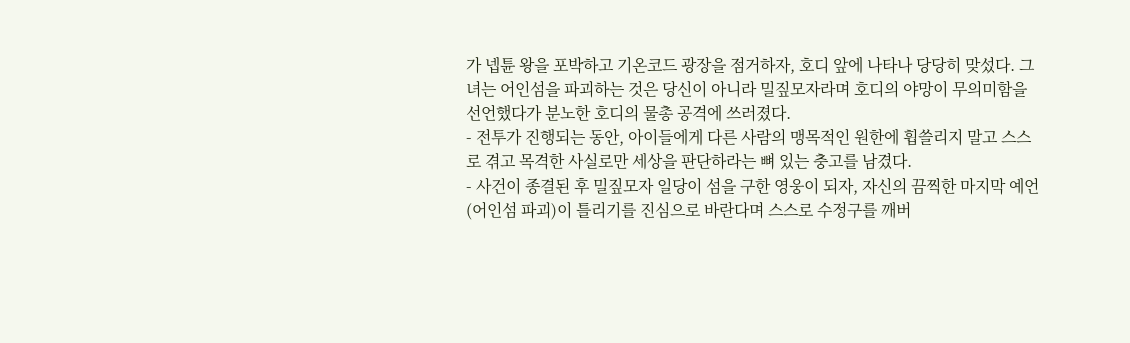가 넵튠 왕을 포박하고 기온코드 광장을 점거하자, 호디 앞에 나타나 당당히 맞섰다. 그녀는 어인섬을 파괴하는 것은 당신이 아니라 밀짚모자라며 호디의 야망이 무의미함을 선언했다가 분노한 호디의 물총 공격에 쓰러졌다.
- 전투가 진행되는 동안, 아이들에게 다른 사람의 맹목적인 원한에 휩쓸리지 말고 스스로 겪고 목격한 사실로만 세상을 판단하라는 뼈 있는 충고를 남겼다.
- 사건이 종결된 후 밀짚모자 일당이 섬을 구한 영웅이 되자, 자신의 끔찍한 마지막 예언(어인섬 파괴)이 틀리기를 진심으로 바란다며 스스로 수정구를 깨버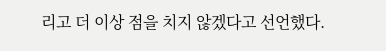리고 더 이상 점을 치지 않겠다고 선언했다.